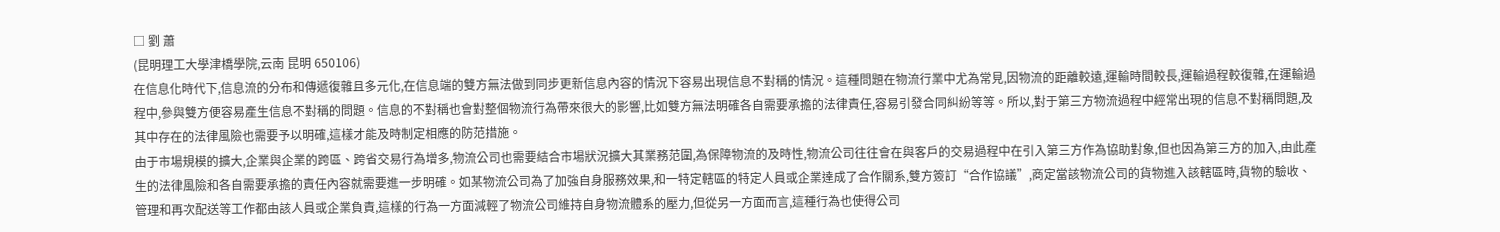□ 劉 蕭
(昆明理工大學津橋學院,云南 昆明 650106)
在信息化時代下,信息流的分布和傳遞復雜且多元化,在信息端的雙方無法做到同步更新信息內容的情況下容易出現信息不對稱的情況。這種問題在物流行業中尤為常見,因物流的距離較遠,運輸時間較長,運輸過程較復雜,在運輸過程中,參與雙方便容易產生信息不對稱的問題。信息的不對稱也會對整個物流行為帶來很大的影響,比如雙方無法明確各自需要承擔的法律責任,容易引發合同糾紛等等。所以,對于第三方物流過程中經常出現的信息不對稱問題,及其中存在的法律風險也需要予以明確,這樣才能及時制定相應的防范措施。
由于市場規模的擴大,企業與企業的跨區、跨省交易行為增多,物流公司也需要結合市場狀況擴大其業務范圍,為保障物流的及時性,物流公司往往會在與客戶的交易過程中在引入第三方作為協助對象,但也因為第三方的加入,由此產生的法律風險和各自需要承擔的責任內容就需要進一步明確。如某物流公司為了加強自身服務效果,和一特定轄區的特定人員或企業達成了合作關系,雙方簽訂“合作協議”,商定當該物流公司的貨物進入該轄區時,貨物的驗收、管理和再次配送等工作都由該人員或企業負責,這樣的行為一方面減輕了物流公司維持自身物流體系的壓力,但從另一方面而言,這種行為也使得公司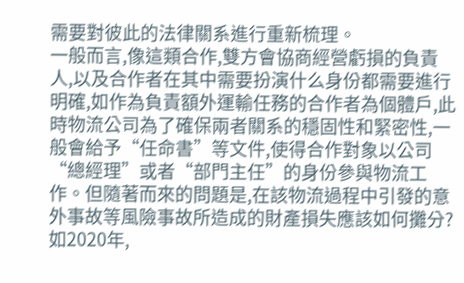需要對彼此的法律關系進行重新梳理。
一般而言,像這類合作,雙方會協商經營虧損的負責人,以及合作者在其中需要扮演什么身份都需要進行明確,如作為負責額外運輸任務的合作者為個體戶,此時物流公司為了確保兩者關系的穩固性和緊密性,一般會給予“任命書”等文件,使得合作對象以公司“總經理”或者“部門主任”的身份參與物流工作。但隨著而來的問題是,在該物流過程中引發的意外事故等風險事故所造成的財產損失應該如何攤分?如2020年,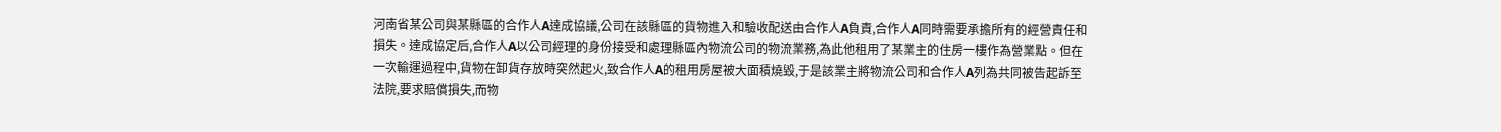河南省某公司與某縣區的合作人A達成協議,公司在該縣區的貨物進入和驗收配送由合作人A負責,合作人A同時需要承擔所有的經營責任和損失。達成協定后,合作人A以公司經理的身份接受和處理縣區內物流公司的物流業務,為此他租用了某業主的住房一樓作為營業點。但在一次輸運過程中,貨物在卸貨存放時突然起火,致合作人A的租用房屋被大面積燒毀,于是該業主將物流公司和合作人A列為共同被告起訴至法院,要求賠償損失,而物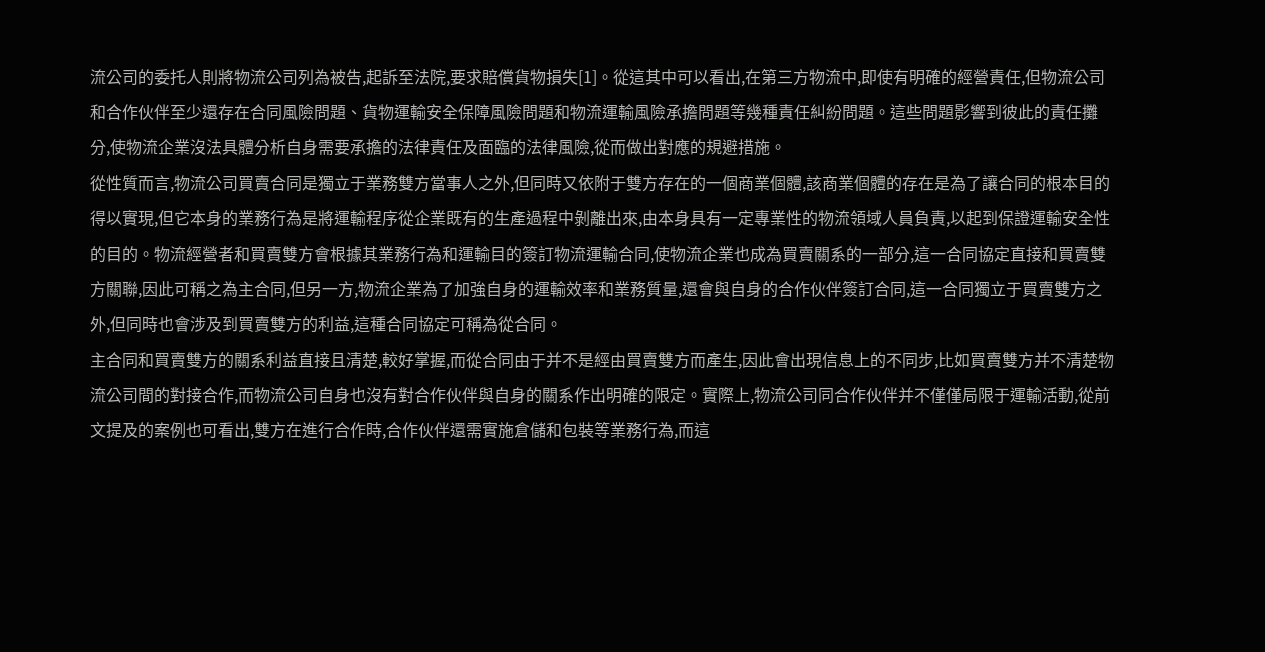流公司的委托人則將物流公司列為被告,起訴至法院,要求賠償貨物損失[1]。從這其中可以看出,在第三方物流中,即使有明確的經營責任,但物流公司和合作伙伴至少還存在合同風險問題、貨物運輸安全保障風險問題和物流運輸風險承擔問題等幾種責任糾紛問題。這些問題影響到彼此的責任攤分,使物流企業沒法具體分析自身需要承擔的法律責任及面臨的法律風險,從而做出對應的規避措施。
從性質而言,物流公司買賣合同是獨立于業務雙方當事人之外,但同時又依附于雙方存在的一個商業個體,該商業個體的存在是為了讓合同的根本目的得以實現,但它本身的業務行為是將運輸程序從企業既有的生產過程中剝離出來,由本身具有一定專業性的物流領域人員負責,以起到保證運輸安全性的目的。物流經營者和買賣雙方會根據其業務行為和運輸目的簽訂物流運輸合同,使物流企業也成為買賣關系的一部分,這一合同協定直接和買賣雙方關聯,因此可稱之為主合同,但另一方,物流企業為了加強自身的運輸效率和業務質量,還會與自身的合作伙伴簽訂合同,這一合同獨立于買賣雙方之外,但同時也會涉及到買賣雙方的利益,這種合同協定可稱為從合同。
主合同和買賣雙方的關系利益直接且清楚,較好掌握,而從合同由于并不是經由買賣雙方而產生,因此會出現信息上的不同步,比如買賣雙方并不清楚物流公司間的對接合作,而物流公司自身也沒有對合作伙伴與自身的關系作出明確的限定。實際上,物流公司同合作伙伴并不僅僅局限于運輸活動,從前文提及的案例也可看出,雙方在進行合作時,合作伙伴還需實施倉儲和包裝等業務行為,而這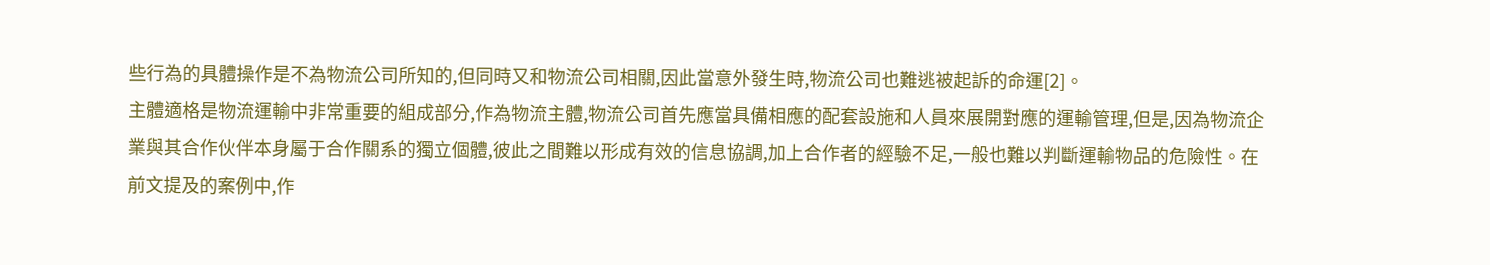些行為的具體操作是不為物流公司所知的,但同時又和物流公司相關,因此當意外發生時,物流公司也難逃被起訴的命運[2]。
主體適格是物流運輸中非常重要的組成部分,作為物流主體,物流公司首先應當具備相應的配套設施和人員來展開對應的運輸管理,但是,因為物流企業與其合作伙伴本身屬于合作關系的獨立個體,彼此之間難以形成有效的信息協調,加上合作者的經驗不足,一般也難以判斷運輸物品的危險性。在前文提及的案例中,作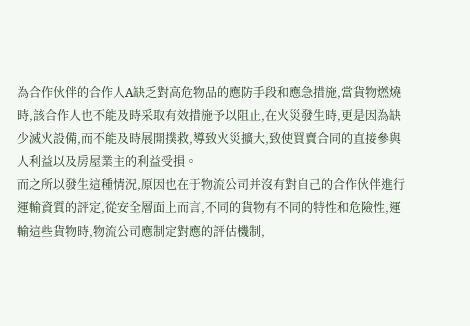為合作伙伴的合作人A缺乏對高危物品的應防手段和應急措施,當貨物燃燒時,該合作人也不能及時采取有效措施予以阻止,在火災發生時,更是因為缺少滅火設備,而不能及時展開撲救,導致火災擴大,致使買賣合同的直接參與人利益以及房屋業主的利益受損。
而之所以發生這種情況,原因也在于物流公司并沒有對自己的合作伙伴進行運輸資質的評定,從安全層面上而言,不同的貨物有不同的特性和危險性,運輸這些貨物時,物流公司應制定對應的評估機制,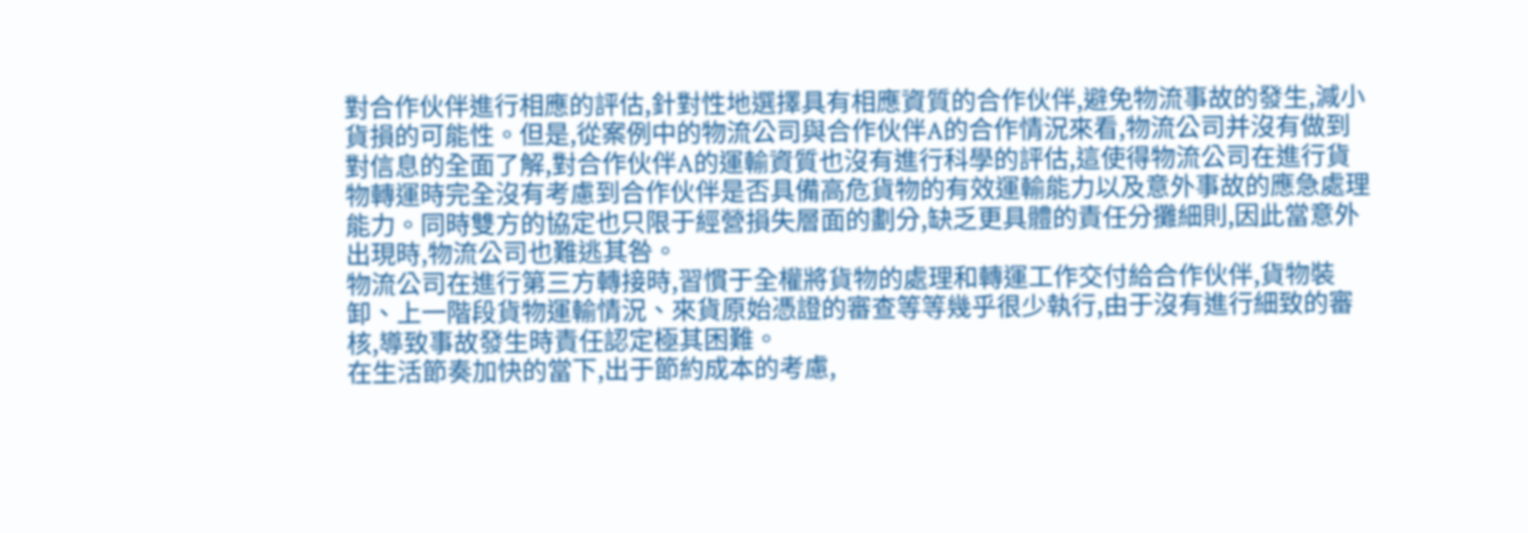對合作伙伴進行相應的評估,針對性地選擇具有相應資質的合作伙伴,避免物流事故的發生,減小貨損的可能性。但是,從案例中的物流公司與合作伙伴A的合作情況來看,物流公司并沒有做到對信息的全面了解,對合作伙伴A的運輸資質也沒有進行科學的評估,這使得物流公司在進行貨物轉運時完全沒有考慮到合作伙伴是否具備高危貨物的有效運輸能力以及意外事故的應急處理能力。同時雙方的協定也只限于經營損失層面的劃分,缺乏更具體的責任分攤細則,因此當意外出現時,物流公司也難逃其咎。
物流公司在進行第三方轉接時,習慣于全權將貨物的處理和轉運工作交付給合作伙伴,貨物裝卸、上一階段貨物運輸情況、來貨原始憑證的審查等等幾乎很少執行,由于沒有進行細致的審核,導致事故發生時責任認定極其困難。
在生活節奏加快的當下,出于節約成本的考慮,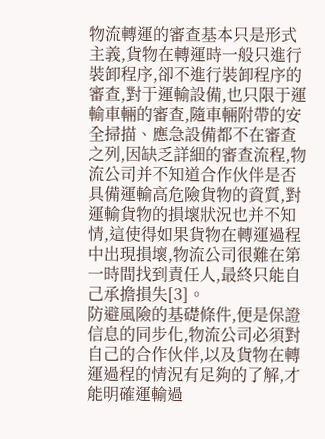物流轉運的審查基本只是形式主義,貨物在轉運時一般只進行裝卸程序,卻不進行裝卸程序的審查,對于運輸設備,也只限于運輸車輛的審查,隨車輛附帶的安全掃描、應急設備都不在審查之列,因缺乏詳細的審查流程,物流公司并不知道合作伙伴是否具備運輸高危險貨物的資質,對運輸貨物的損壞狀況也并不知情,這使得如果貨物在轉運過程中出現損壞,物流公司很難在第一時間找到責任人,最終只能自己承擔損失[3]。
防避風險的基礎條件,便是保證信息的同步化,物流公司必須對自己的合作伙伴,以及貨物在轉運過程的情況有足夠的了解,才能明確運輸過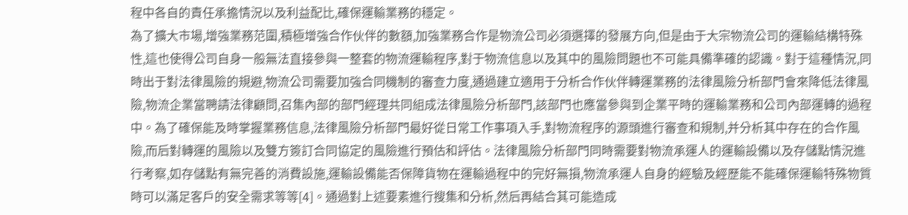程中各自的責任承擔情況以及利益配比,確保運輸業務的穩定。
為了擴大市場,增強業務范圍,積極增強合作伙伴的數額,加強業務合作是物流公司必須選擇的發展方向,但是由于大宗物流公司的運輸結構特殊性,這也使得公司自身一般無法直接參與一整套的物流運輸程序,對于物流信息以及其中的風險問題也不可能具備準確的認識。對于這種情況,同時出于對法律風險的規避,物流公司需要加強合同機制的審查力度,通過建立適用于分析合作伙伴轉運業務的法律風險分析部門會來降低法律風險,物流企業當聘請法律顧問,召集內部的部門經理共同組成法律風險分析部門,該部門也應當參與到企業平時的運輸業務和公司內部運轉的過程中。為了確保能及時掌握業務信息,法律風險分析部門最好從日常工作事項入手,對物流程序的源頭進行審查和規制,并分析其中存在的合作風險,而后對轉運的風險以及雙方簽訂合同協定的風險進行預估和評估。法律風險分析部門同時需要對物流承運人的運輸設備以及存儲點情況進行考察,如存儲點有無完善的消費設施,運輸設備能否保障貨物在運輸過程中的完好無損,物流承運人自身的經驗及經歷能不能確保運輸特殊物質時可以滿足客戶的安全需求等等[4]。通過對上述要素進行搜集和分析,然后再結合其可能造成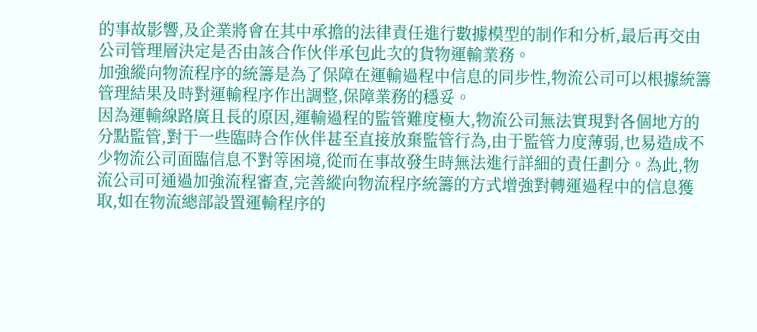的事故影響,及企業將會在其中承擔的法律責任進行數據模型的制作和分析,最后再交由公司管理層決定是否由該合作伙伴承包此次的貨物運輸業務。
加強縱向物流程序的統籌是為了保障在運輸過程中信息的同步性,物流公司可以根據統籌管理結果及時對運輸程序作出調整,保障業務的穩妥。
因為運輸線路廣且長的原因,運輸過程的監管難度極大,物流公司無法實現對各個地方的分點監管,對于一些臨時合作伙伴甚至直接放棄監管行為,由于監管力度薄弱,也易造成不少物流公司面臨信息不對等困境,從而在事故發生時無法進行詳細的責任劃分。為此,物流公司可通過加強流程審查,完善縱向物流程序統籌的方式增強對轉運過程中的信息獲取,如在物流總部設置運輸程序的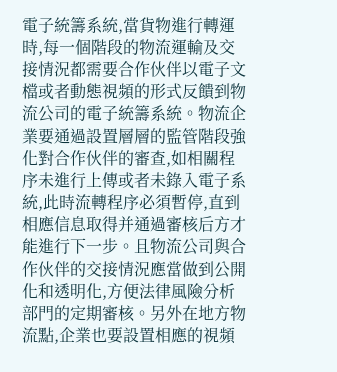電子統籌系統,當貨物進行轉運時,每一個階段的物流運輸及交接情況都需要合作伙伴以電子文檔或者動態視頻的形式反饋到物流公司的電子統籌系統。物流企業要通過設置層層的監管階段強化對合作伙伴的審查,如相關程序未進行上傳或者未錄入電子系統,此時流轉程序必須暫停,直到相應信息取得并通過審核后方才能進行下一步。且物流公司與合作伙伴的交接情況應當做到公開化和透明化,方便法律風險分析部門的定期審核。另外在地方物流點,企業也要設置相應的視頻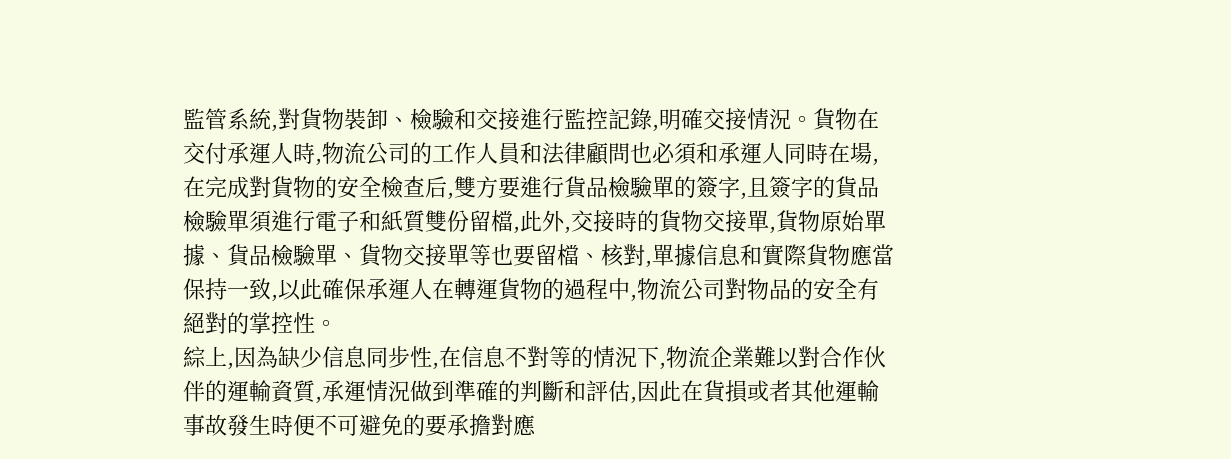監管系統,對貨物裝卸、檢驗和交接進行監控記錄,明確交接情況。貨物在交付承運人時,物流公司的工作人員和法律顧問也必須和承運人同時在場,在完成對貨物的安全檢查后,雙方要進行貨品檢驗單的簽字,且簽字的貨品檢驗單須進行電子和紙質雙份留檔,此外,交接時的貨物交接單,貨物原始單據、貨品檢驗單、貨物交接單等也要留檔、核對,單據信息和實際貨物應當保持一致,以此確保承運人在轉運貨物的過程中,物流公司對物品的安全有絕對的掌控性。
綜上,因為缺少信息同步性,在信息不對等的情況下,物流企業難以對合作伙伴的運輸資質,承運情況做到準確的判斷和評估,因此在貨損或者其他運輸事故發生時便不可避免的要承擔對應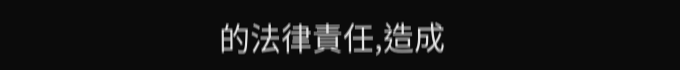的法律責任,造成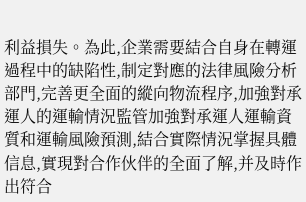利益損失。為此,企業需要結合自身在轉運過程中的缺陷性,制定對應的法律風險分析部門,完善更全面的縱向物流程序,加強對承運人的運輸情況監管加強對承運人運輸資質和運輸風險預測,結合實際情況掌握具體信息,實現對合作伙伴的全面了解,并及時作出符合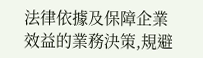法律依據及保障企業效益的業務決策,規避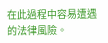在此過程中容易遭遇的法律風險。